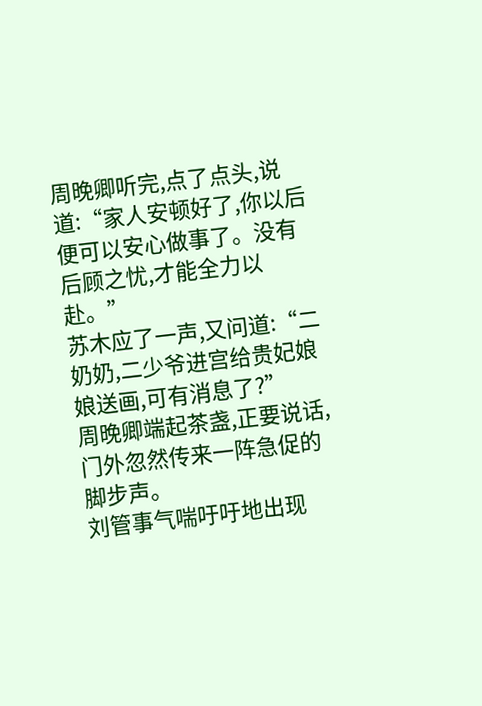周晚卿听完,点了点头,说道:“家人安顿好了,你以后便可以安心做事了。没有后顾之忧,才能全力以赴。”
苏木应了一声,又问道:“二奶奶,二少爷进宫给贵妃娘娘送画,可有消息了?”
周晚卿端起茶盏,正要说话,门外忽然传来一阵急促的脚步声。
刘管事气喘吁吁地出现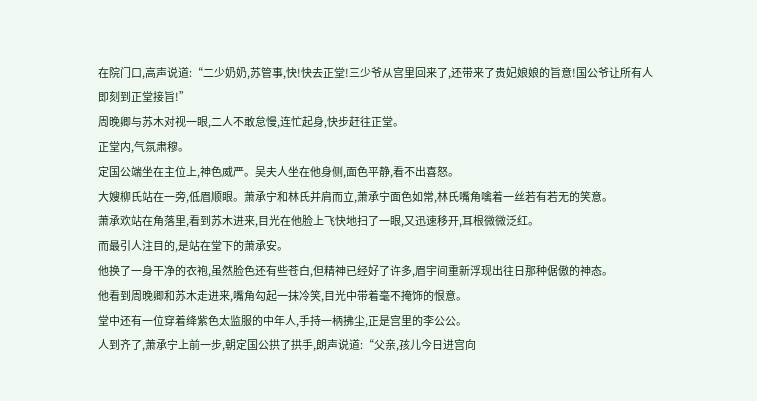在院门口,高声说道:“二少奶奶,苏管事,快!快去正堂!三少爷从宫里回来了,还带来了贵妃娘娘的旨意!国公爷让所有人即刻到正堂接旨!”
周晚卿与苏木对视一眼,二人不敢怠慢,连忙起身,快步赶往正堂。
正堂内,气氛肃穆。
定国公端坐在主位上,神色威严。吴夫人坐在他身侧,面色平静,看不出喜怒。
大嫂柳氏站在一旁,低眉顺眼。萧承宁和林氏并肩而立,萧承宁面色如常,林氏嘴角噙着一丝若有若无的笑意。
萧承欢站在角落里,看到苏木进来,目光在他脸上飞快地扫了一眼,又迅速移开,耳根微微泛红。
而最引人注目的,是站在堂下的萧承安。
他换了一身干净的衣袍,虽然脸色还有些苍白,但精神已经好了许多,眉宇间重新浮现出往日那种倨傲的神态。
他看到周晚卿和苏木走进来,嘴角勾起一抹冷笑,目光中带着毫不掩饰的恨意。
堂中还有一位穿着绛紫色太监服的中年人,手持一柄拂尘,正是宫里的李公公。
人到齐了,萧承宁上前一步,朝定国公拱了拱手,朗声说道:“父亲,孩儿今日进宫向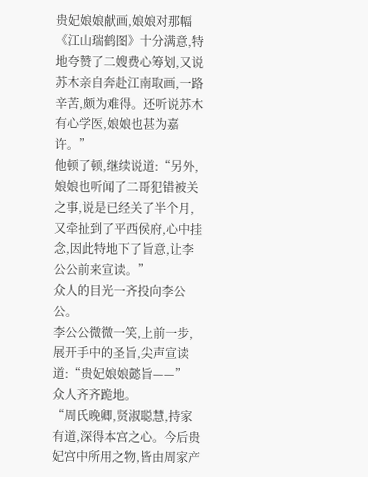贵妃娘娘献画,娘娘对那幅《江山瑞鹤图》十分满意,特地夸赞了二嫂费心筹划,又说苏木亲自奔赴江南取画,一路辛苦,颇为难得。还听说苏木有心学医,娘娘也甚为嘉许。”
他顿了顿,继续说道:“另外,娘娘也听闻了二哥犯错被关之事,说是已经关了半个月,又牵扯到了平西侯府,心中挂念,因此特地下了旨意,让李公公前来宣读。”
众人的目光一齐投向李公公。
李公公微微一笑,上前一步,展开手中的圣旨,尖声宣读道:“贵妃娘娘懿旨——”
众人齐齐跪地。
“周氏晚卿,贤淑聪慧,持家有道,深得本宫之心。今后贵妃宫中所用之物,皆由周家产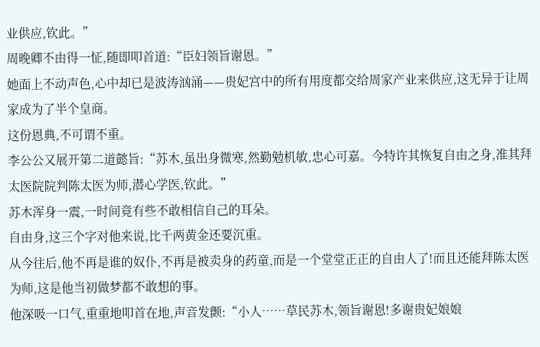业供应,钦此。”
周晚卿不由得一怔,随即叩首道:“臣妇领旨谢恩。”
她面上不动声色,心中却已是波涛汹涌——贵妃宫中的所有用度都交给周家产业来供应,这无异于让周家成为了半个皇商。
这份恩典,不可谓不重。
李公公又展开第二道懿旨:“苏木,虽出身微寒,然勤勉机敏,忠心可嘉。今特许其恢复自由之身,准其拜太医院院判陈太医为师,潜心学医,钦此。”
苏木浑身一震,一时间竟有些不敢相信自己的耳朵。
自由身,这三个字对他来说,比千两黄金还要沉重。
从今往后,他不再是谁的奴仆,不再是被卖身的药童,而是一个堂堂正正的自由人了!而且还能拜陈太医为师,这是他当初做梦都不敢想的事。
他深吸一口气,重重地叩首在地,声音发颤:“小人……草民苏木,领旨谢恩!多谢贵妃娘娘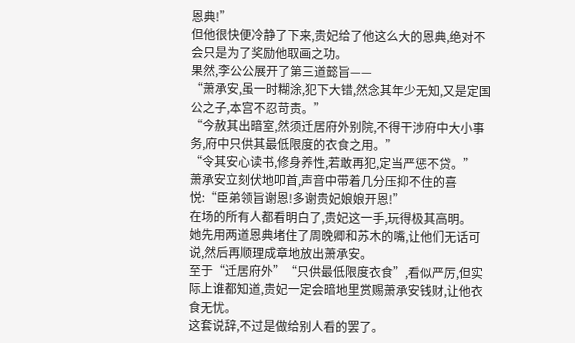恩典!”
但他很快便冷静了下来,贵妃给了他这么大的恩典,绝对不会只是为了奖励他取画之功。
果然,李公公展开了第三道懿旨——
“萧承安,虽一时糊涂,犯下大错,然念其年少无知,又是定国公之子,本宫不忍苛责。”
“今赦其出暗室,然须迁居府外别院,不得干涉府中大小事务,府中只供其最低限度的衣食之用。”
“令其安心读书,修身养性,若敢再犯,定当严惩不贷。”
萧承安立刻伏地叩首,声音中带着几分压抑不住的喜悦:“臣弟领旨谢恩!多谢贵妃娘娘开恩!”
在场的所有人都看明白了,贵妃这一手,玩得极其高明。
她先用两道恩典堵住了周晚卿和苏木的嘴,让他们无话可说,然后再顺理成章地放出萧承安。
至于“迁居府外”“只供最低限度衣食”,看似严厉,但实际上谁都知道,贵妃一定会暗地里赏赐萧承安钱财,让他衣食无忧。
这套说辞,不过是做给别人看的罢了。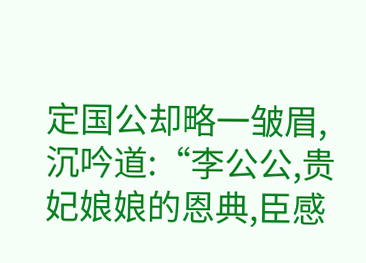定国公却略一皱眉,沉吟道:“李公公,贵妃娘娘的恩典,臣感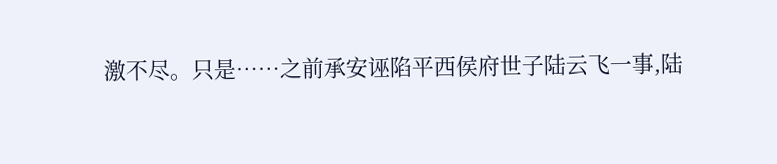激不尽。只是……之前承安诬陷平西侯府世子陆云飞一事,陆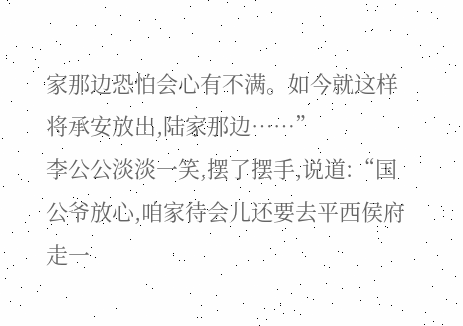家那边恐怕会心有不满。如今就这样将承安放出,陆家那边……”
李公公淡淡一笑,摆了摆手,说道:“国公爷放心,咱家待会儿还要去平西侯府走一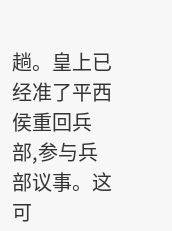趟。皇上已经准了平西侯重回兵部,参与兵部议事。这可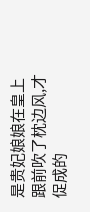是贵妃娘娘在皇上跟前吹了枕边风,才促成的